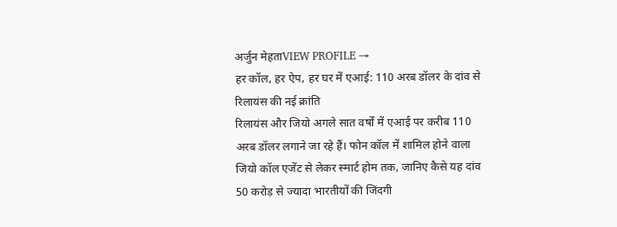अर्जुन मेहताVIEW PROFILE →
हर कॉल, हर ऐप, हर घर में एआई: 110 अरब डॉलर के दांव से रिलायंस की नई क्रांति
रिलायंस और जियो अगले सात वर्षों में एआई पर करीब 110 अरब डॉलर लगाने जा रहे हैं। फोन कॉल में शामिल होने वाला जियो कॉल एजेंट से लेकर स्मार्ट होम तक, जानिए कैसे यह दांव 50 करोड़ से ज्यादा भारतीयों की जिंदगी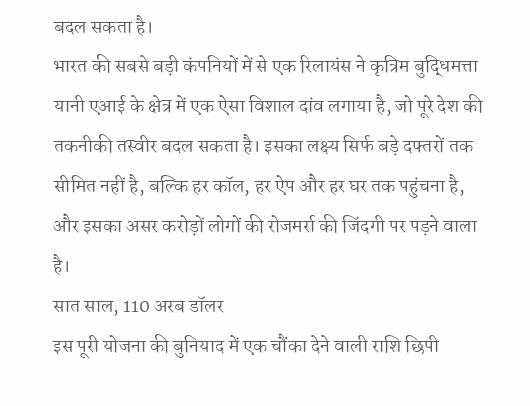बदल सकता है।
भारत की सबसे बड़ी कंपनियों में से एक रिलायंस ने कृत्रिम बुद्धिमत्ता यानी एआई के क्षेत्र में एक ऐसा विशाल दांव लगाया है, जो पूरे देश की तकनीकी तस्वीर बदल सकता है। इसका लक्ष्य सिर्फ बड़े दफ्तरों तक सीमित नहीं है, बल्कि हर कॉल, हर ऐप और हर घर तक पहुंचना है, और इसका असर करोड़ों लोगों की रोजमर्रा की जिंदगी पर पड़ने वाला है।
सात साल, 110 अरब डॉलर
इस पूरी योजना की बुनियाद में एक चौंका देने वाली राशि छिपी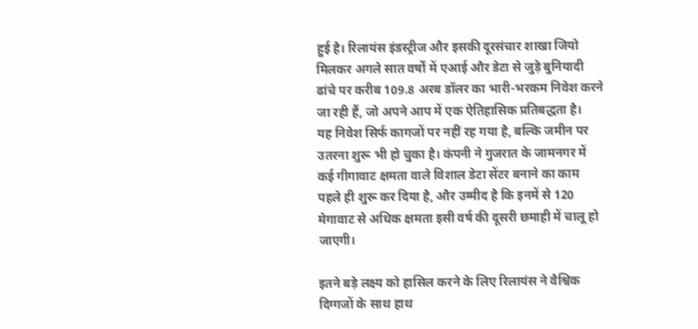हुई है। रिलायंस इंडस्ट्रीज और इसकी दूरसंचार शाखा जियो मिलकर अगले सात वर्षों में एआई और डेटा से जुड़े बुनियादी ढांचे पर करीब 109.8 अरब डॉलर का भारी-भरकम निवेश करने जा रही हैं, जो अपने आप में एक ऐतिहासिक प्रतिबद्धता है।
यह निवेश सिर्फ कागजों पर नहीं रह गया है, बल्कि जमीन पर उतरना शुरू भी हो चुका है। कंपनी ने गुजरात के जामनगर में कई गीगावाट क्षमता वाले विशाल डेटा सेंटर बनाने का काम पहले ही शुरू कर दिया है, और उम्मीद है कि इनमें से 120 मेगावाट से अधिक क्षमता इसी वर्ष की दूसरी छमाही में चालू हो जाएगी।

इतने बड़े लक्ष्य को हासिल करने के लिए रिलायंस ने वैश्विक दिग्गजों के साथ हाथ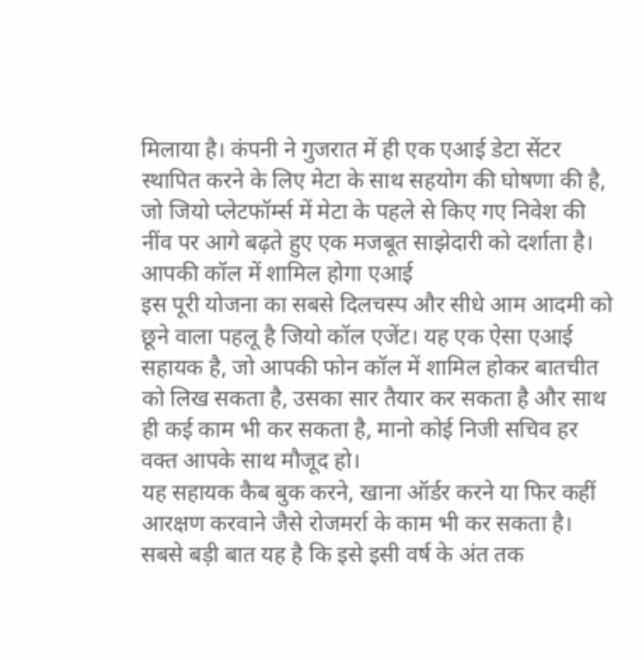मिलाया है। कंपनी ने गुजरात में ही एक एआई डेटा सेंटर स्थापित करने के लिए मेटा के साथ सहयोग की घोषणा की है, जो जियो प्लेटफॉर्म्स में मेटा के पहले से किए गए निवेश की नींव पर आगे बढ़ते हुए एक मजबूत साझेदारी को दर्शाता है।
आपकी कॉल में शामिल होगा एआई
इस पूरी योजना का सबसे दिलचस्प और सीधे आम आदमी को छूने वाला पहलू है जियो कॉल एजेंट। यह एक ऐसा एआई सहायक है, जो आपकी फोन कॉल में शामिल होकर बातचीत को लिख सकता है, उसका सार तैयार कर सकता है और साथ ही कई काम भी कर सकता है, मानो कोई निजी सचिव हर वक्त आपके साथ मौजूद हो।
यह सहायक कैब बुक करने, खाना ऑर्डर करने या फिर कहीं आरक्षण करवाने जैसे रोजमर्रा के काम भी कर सकता है। सबसे बड़ी बात यह है कि इसे इसी वर्ष के अंत तक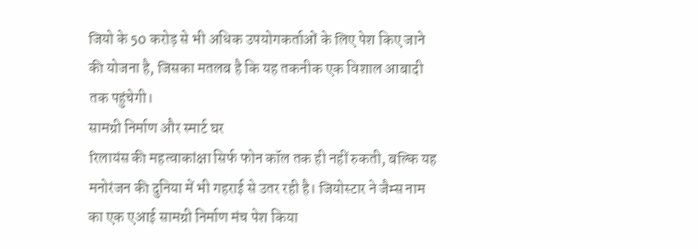जियो के 50 करोड़ से भी अधिक उपयोगकर्ताओं के लिए पेश किए जाने की योजना है, जिसका मतलब है कि यह तकनीक एक विशाल आबादी तक पहुंचेगी।
सामग्री निर्माण और स्मार्ट घर
रिलायंस की महत्वाकांक्षा सिर्फ फोन कॉल तक ही नहीं रुकती, बल्कि यह मनोरंजन की दुनिया में भी गहराई से उतर रही है। जियोस्टार ने जैम्स नाम का एक एआई सामग्री निर्माण मंच पेश किया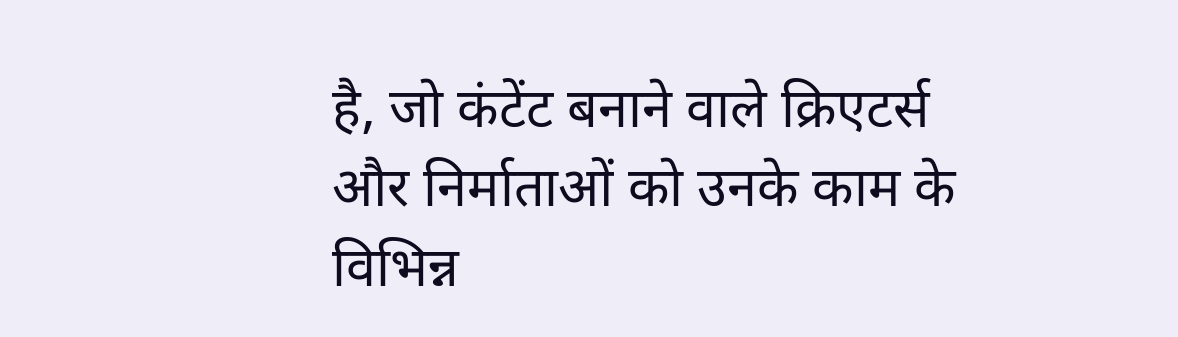है, जो कंटेंट बनाने वाले क्रिएटर्स और निर्माताओं को उनके काम के विभिन्न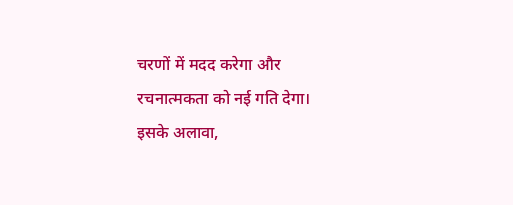चरणों में मदद करेगा और रचनात्मकता को नई गति देगा।
इसके अलावा,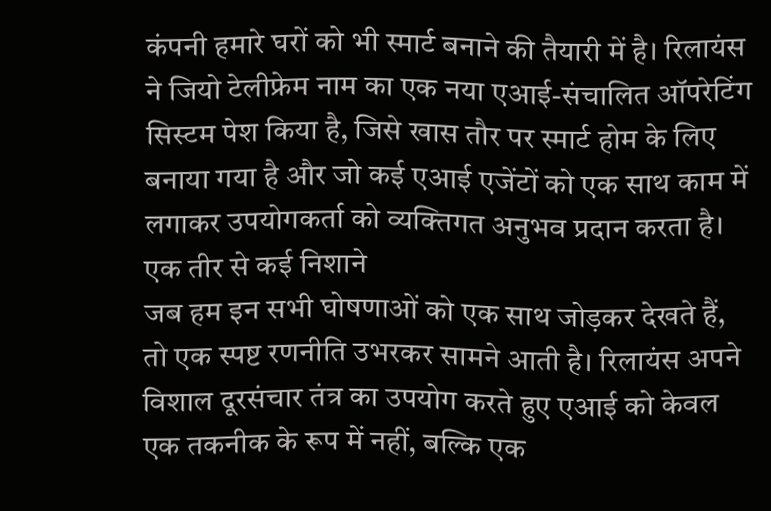कंपनी हमारे घरों को भी स्मार्ट बनाने की तैयारी में है। रिलायंस ने जियो टेलीफ्रेम नाम का एक नया एआई-संचालित ऑपरेटिंग सिस्टम पेश किया है, जिसे खास तौर पर स्मार्ट होम के लिए बनाया गया है और जो कई एआई एजेंटों को एक साथ काम में लगाकर उपयोगकर्ता को व्यक्तिगत अनुभव प्रदान करता है।
एक तीर से कई निशाने
जब हम इन सभी घोषणाओं को एक साथ जोड़कर देखते हैं, तो एक स्पष्ट रणनीति उभरकर सामने आती है। रिलायंस अपने विशाल दूरसंचार तंत्र का उपयोग करते हुए एआई को केवल एक तकनीक के रूप में नहीं, बल्कि एक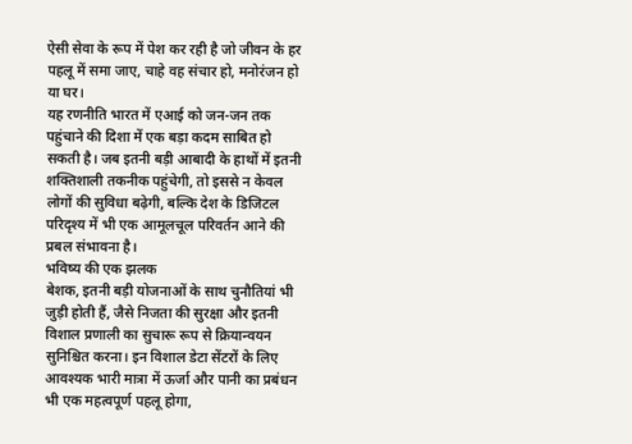ऐसी सेवा के रूप में पेश कर रही है जो जीवन के हर पहलू में समा जाए, चाहे वह संचार हो, मनोरंजन हो या घर।
यह रणनीति भारत में एआई को जन-जन तक पहुंचाने की दिशा में एक बड़ा कदम साबित हो सकती है। जब इतनी बड़ी आबादी के हाथों में इतनी शक्तिशाली तकनीक पहुंचेगी, तो इससे न केवल लोगों की सुविधा बढ़ेगी, बल्कि देश के डिजिटल परिदृश्य में भी एक आमूलचूल परिवर्तन आने की प्रबल संभावना है।
भविष्य की एक झलक
बेशक, इतनी बड़ी योजनाओं के साथ चुनौतियां भी जुड़ी होती हैं, जैसे निजता की सुरक्षा और इतनी विशाल प्रणाली का सुचारू रूप से क्रियान्वयन सुनिश्चित करना। इन विशाल डेटा सेंटरों के लिए आवश्यक भारी मात्रा में ऊर्जा और पानी का प्रबंधन भी एक महत्वपूर्ण पहलू होगा,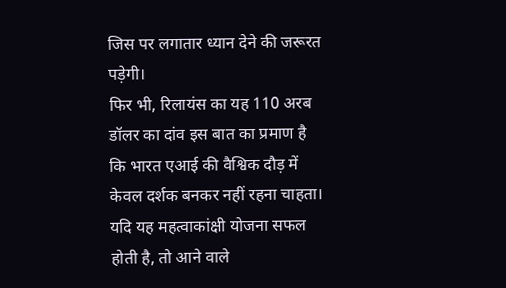जिस पर लगातार ध्यान देने की जरूरत पड़ेगी।
फिर भी, रिलायंस का यह 110 अरब डॉलर का दांव इस बात का प्रमाण है कि भारत एआई की वैश्विक दौड़ में केवल दर्शक बनकर नहीं रहना चाहता। यदि यह महत्वाकांक्षी योजना सफल होती है, तो आने वाले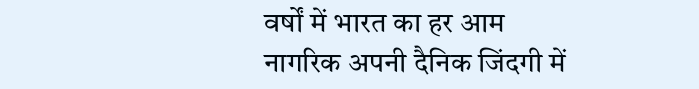वर्षों में भारत का हर आम नागरिक अपनी दैनिक जिंदगी में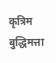कृत्रिम बुद्धिमत्ता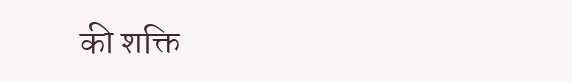की शक्ति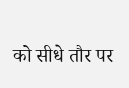को सीधे तौर पर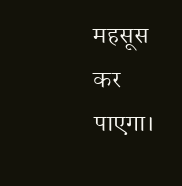महसूस कर पाएगा।